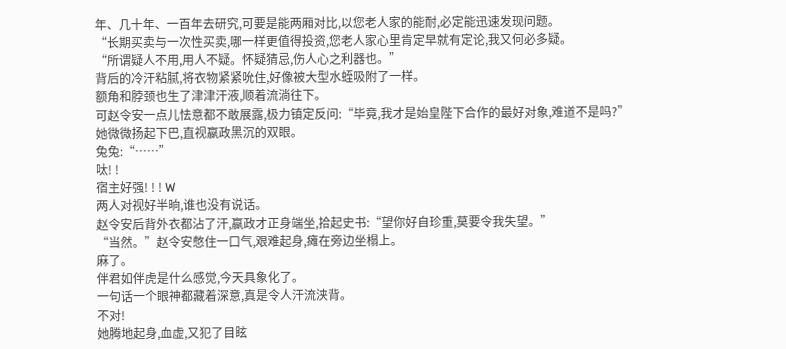年、几十年、一百年去研究,可要是能两厢对比,以您老人家的能耐,必定能迅速发现问题。
“长期买卖与一次性买卖,哪一样更值得投资,您老人家心里肯定早就有定论,我又何必多疑。
“所谓疑人不用,用人不疑。怀疑猜忌,伤人心之利器也。”
背后的冷汗粘腻,将衣物紧紧吮住,好像被大型水蛭吸附了一样。
额角和脖颈也生了津津汗液,顺着流淌往下。
可赵令安一点儿怯意都不敢展露,极力镇定反问:“毕竟,我才是始皇陛下合作的最好对象,难道不是吗?”
她微微扬起下巴,直视嬴政黑沉的双眼。
兔兔:“……”
呔! !
宿主好强! ! ! W
两人对视好半晌,谁也没有说话。
赵令安后背外衣都沾了汗,嬴政才正身端坐,拾起史书:“望你好自珍重,莫要令我失望。”
“当然。”赵令安憋住一口气,艰难起身,瘫在旁边坐榻上。
麻了。
伴君如伴虎是什么感觉,今天具象化了。
一句话一个眼神都藏着深意,真是令人汗流浃背。
不对!
她腾地起身,血虚,又犯了目眩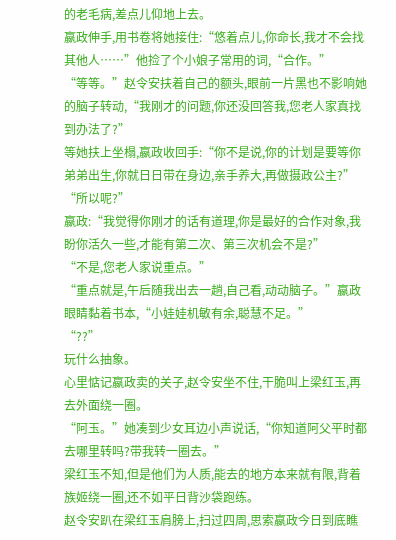的老毛病,差点儿仰地上去。
嬴政伸手,用书卷将她接住:“悠着点儿,你命长,我才不会找其他人……”他捡了个小娘子常用的词,“合作。”
“等等。”赵令安扶着自己的额头,眼前一片黑也不影响她的脑子转动,“我刚才的问题,你还没回答我,您老人家真找到办法了?”
等她扶上坐榻,嬴政收回手:“你不是说,你的计划是要等你弟弟出生,你就日日带在身边,亲手养大,再做摄政公主?”
“所以呢?”
嬴政:“我觉得你刚才的话有道理,你是最好的合作对象,我盼你活久一些,才能有第二次、第三次机会不是?”
“不是,您老人家说重点。”
“重点就是,午后随我出去一趟,自己看,动动脑子。”嬴政眼睛黏着书本,“小娃娃机敏有余,聪慧不足。”
“??”
玩什么抽象。
心里惦记嬴政卖的关子,赵令安坐不住,干脆叫上梁红玉,再去外面绕一圈。
“阿玉。”她凑到少女耳边小声说话,“你知道阿父平时都去哪里转吗?带我转一圈去。”
梁红玉不知,但是他们为人质,能去的地方本来就有限,背着族姬绕一圈,还不如平日背沙袋跑练。
赵令安趴在梁红玉肩膀上,扫过四周,思索嬴政今日到底瞧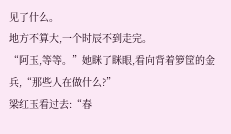见了什么。
地方不算大,一个时辰不到走完。
“阿玉,等等。”她眯了眯眼,看向背着箩筐的金兵,“那些人在做什么?”
梁红玉看过去:“春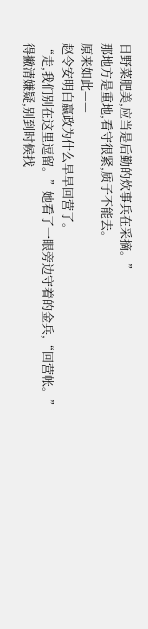日野菜肥美,应当是后勤的炊事兵在采摘。”
那地方是重地,看守很紧,质子不能去。
原来如此——
赵令安明白嬴政为什么早早回营了。
“走,我们别在这里逗留。”她看了一眼旁边守着的金兵,“回营帐。”
得撇清嫌疑,别到时候找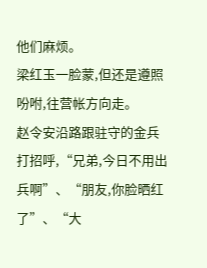他们麻烦。
梁红玉一脸蒙,但还是遵照吩咐,往营帐方向走。
赵令安沿路跟驻守的金兵打招呼,“兄弟,今日不用出兵啊”、“朋友,你脸晒红了”、“大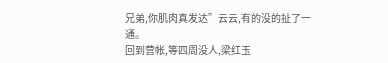兄弟,你肌肉真发达”云云,有的没的扯了一通。
回到营帐,等四周没人,梁红玉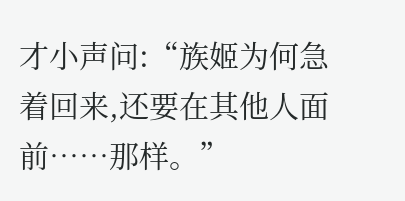才小声问:“族姬为何急着回来,还要在其他人面前……那样。”